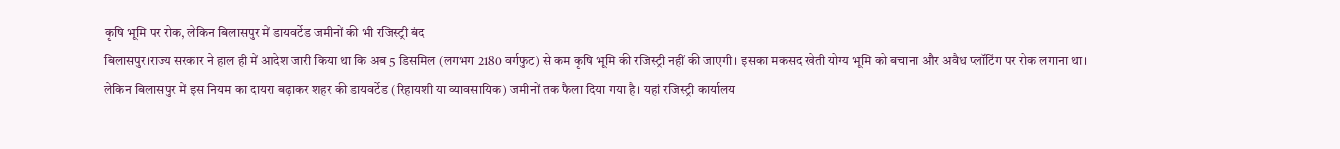कृषि भूमि पर रोक, लेकिन बिलासपुर में डायवर्टेड जमीनों की भी रजिस्ट्री बंद
बिलासपुर।राज्य सरकार ने हाल ही में आदेश जारी किया था कि अब 5 डिसमिल (लगभग 2180 वर्गफुट) से कम कृषि भूमि की रजिस्ट्री नहीं की जाएगी। इसका मकसद खेती योग्य भूमि को बचाना और अवैध प्लॉटिंग पर रोक लगाना था।
लेकिन बिलासपुर में इस नियम का दायरा बढ़ाकर शहर की डायवर्टेड (रिहायशी या व्यावसायिक) जमीनों तक फैला दिया गया है। यहां रजिस्ट्री कार्यालय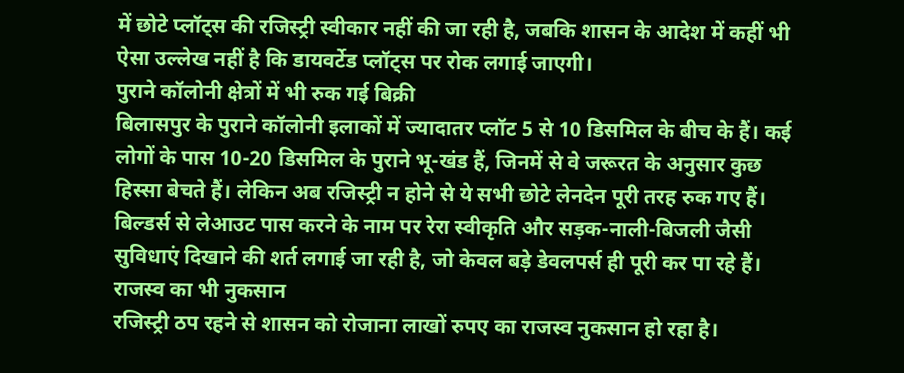में छोटे प्लॉट्स की रजिस्ट्री स्वीकार नहीं की जा रही है, जबकि शासन के आदेश में कहीं भी ऐसा उल्लेख नहीं है कि डायवर्टेड प्लॉट्स पर रोक लगाई जाएगी।
पुराने कॉलोनी क्षेत्रों में भी रुक गई बिक्री
बिलासपुर के पुराने कॉलोनी इलाकों में ज्यादातर प्लॉट 5 से 10 डिसमिल के बीच के हैं। कई लोगों के पास 10-20 डिसमिल के पुराने भू-खंड हैं, जिनमें से वे जरूरत के अनुसार कुछ हिस्सा बेचते हैं। लेकिन अब रजिस्ट्री न होने से ये सभी छोटे लेनदेन पूरी तरह रुक गए हैं। बिल्डर्स से लेआउट पास करने के नाम पर रेरा स्वीकृति और सड़क-नाली-बिजली जैसी सुविधाएं दिखाने की शर्त लगाई जा रही है, जो केवल बड़े डेवलपर्स ही पूरी कर पा रहे हैं।
राजस्व का भी नुकसान
रजिस्ट्री ठप रहने से शासन को रोजाना लाखों रुपए का राजस्व नुकसान हो रहा है।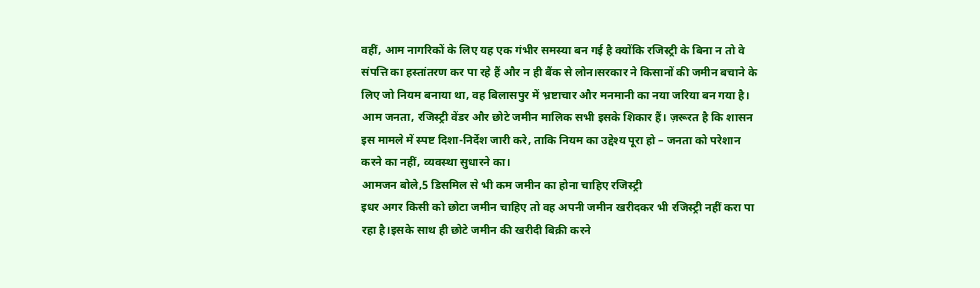वहीं, आम नागरिकों के लिए यह एक गंभीर समस्या बन गई है क्योंकि रजिस्ट्री के बिना न तो वे संपत्ति का हस्तांतरण कर पा रहे हैं और न ही बैंक से लोन।सरकार ने किसानों की जमीन बचाने के लिए जो नियम बनाया था, वह बिलासपुर में भ्रष्टाचार और मनमानी का नया जरिया बन गया है। आम जनता, रजिस्ट्री वेंडर और छोटे जमीन मालिक सभी इसके शिकार हैं। ज़रूरत है कि शासन इस मामले में स्पष्ट दिशा-निर्देश जारी करे, ताकि नियम का उद्देश्य पूरा हो – जनता को परेशान करने का नहीं, व्यवस्था सुधारने का।
आमजन बोले,5 डिसमिल से भी कम जमीन का होना चाहिए रजिस्ट्री
इधर अगर किसी को छोटा जमीन चाहिए तो वह अपनी जमीन खरीदकर भी रजिस्ट्री नहीं करा पा रहा है।इसके साथ ही छोटे जमीन की खरीदी बिक्री करने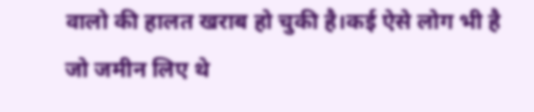वालो की हालत खराब हो चुकी है।कई ऐसे लोग भी है जो जमीन लिए थे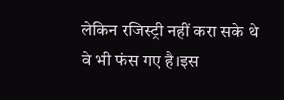लेकिन रजिस्ट्री नहीं करा सके थे वे भी फंस गए है।इस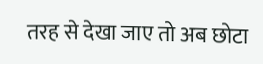तरह से देखा जाए तो अब छोटा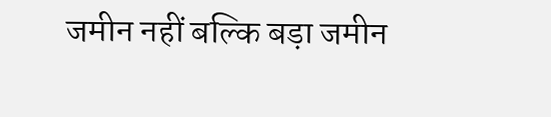जमीन नहीं बल्कि बड़ा जमीन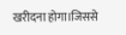खरीदना होगा।जिससे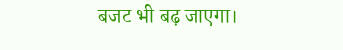बजट भी बढ़ जाएगा।